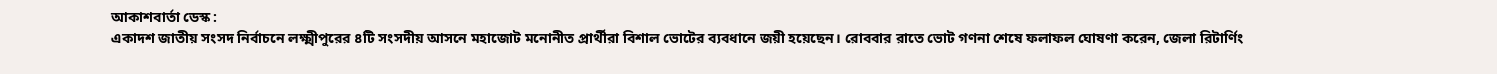আকাশবার্তা ডেস্ক :
একাদশ জাতীয় সংসদ নির্বাচনে লক্ষ্মীপুরের ৪টি সংসদীয় আসনে মহাজোট মনোনীত প্রার্থীরা বিশাল ভোটের ব্যবধানে জয়ী হয়েছেন। রোববার রাতে ভোট গণনা শেষে ফলাফল ঘোষণা করেন, জেলা রিটার্ণিং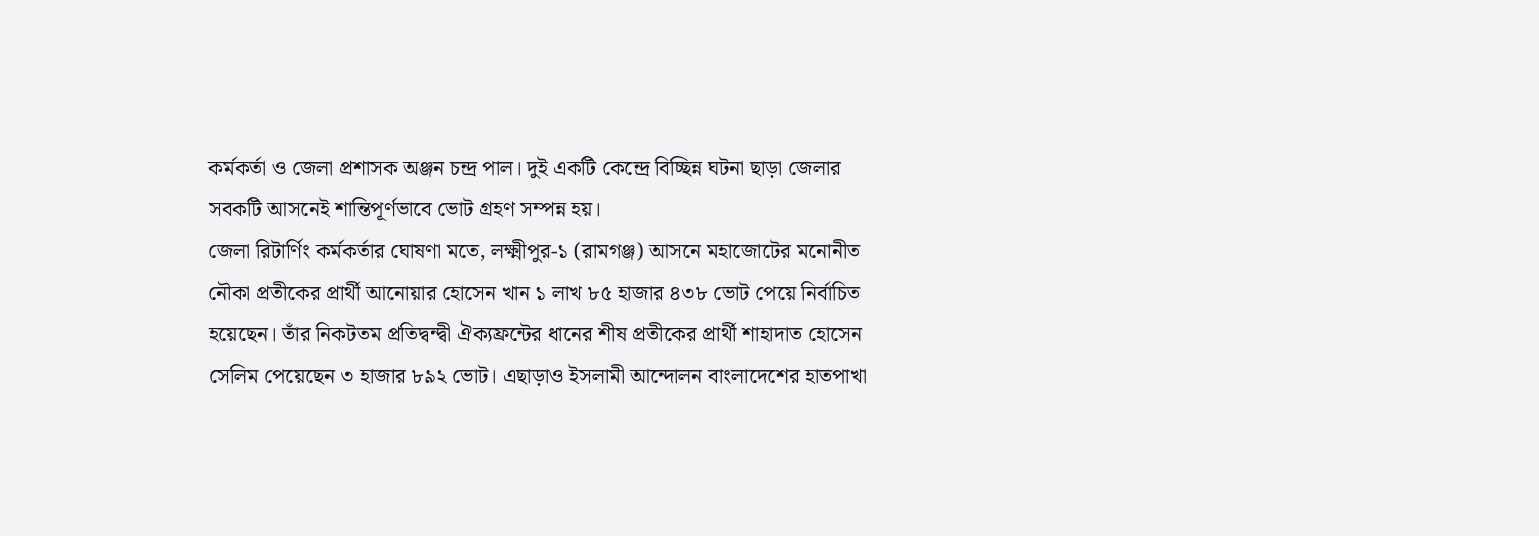কর্মকর্তা ও জেলা প্রশাসক অঞ্জন চন্দ্র পাল। দুই একটি কেন্দ্রে বিচ্ছিন্ন ঘটনা ছাড়া জেলার সবকটি আসনেই শান্তিপূর্ণভাবে ভোট গ্রহণ সম্পন্ন হয়।
জেলা রিটার্ণিং কর্মকর্তার ঘোষণা মতে, লক্ষ্মীপুর-১ (রামগঞ্জ) আসনে মহাজোটের মনোনীত নৌকা প্রতীকের প্রার্থী আনোয়ার হোসেন খান ১ লাখ ৮৫ হাজার ৪৩৮ ভোট পেয়ে নির্বাচিত হয়েছেন। তাঁর নিকটতম প্রতিদ্বন্দ্বী ঐক্যফ্রন্টের ধানের শীষ প্রতীকের প্রার্থী শাহাদাত হোসেন সেলিম পেয়েছেন ৩ হাজার ৮৯২ ভোট। এছাড়াও ইসলামী আন্দোলন বাংলাদেশের হাতপাখা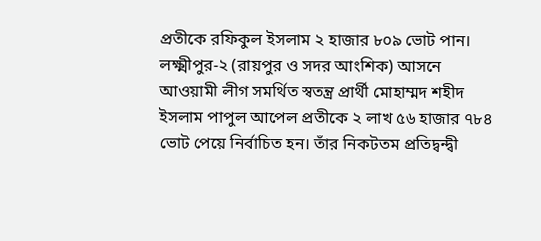প্রতীকে রফিকুল ইসলাম ২ হাজার ৮০৯ ভোট পান।
লক্ষ্মীপুর-২ (রায়পুর ও সদর আংশিক) আসনে আওয়ামী লীগ সমর্থিত স্বতন্ত্র প্রার্থী মোহাম্মদ শহীদ ইসলাম পাপুল আপেল প্রতীকে ২ লাখ ৫৬ হাজার ৭৮৪ ভোট পেয়ে নির্বাচিত হন। তাঁর নিকটতম প্রতিদ্বন্দ্বী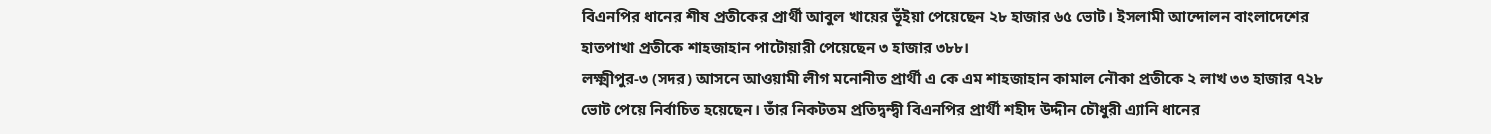বিএনপির ধানের শীষ প্রতীকের প্রার্থী আবুল খায়ের ভূঁইয়া পেয়েছেন ২৮ হাজার ৬৫ ভোট। ইসলামী আন্দোলন বাংলাদেশের হাতপাখা প্রতীকে শাহজাহান পাটোয়ারী পেয়েছেন ৩ হাজার ৩৮৮।
লক্ষ্মীপুর-৩ (সদর) আসনে আওয়ামী লীগ মনোনীত প্রার্থী এ কে এম শাহজাহান কামাল নৌকা প্রতীকে ২ লাখ ৩৩ হাজার ৭২৮ ভোট পেয়ে নির্বাচিত হয়েছেন। তাঁর নিকটতম প্রতিদ্বন্দ্বী বিএনপির প্রার্থী শহীদ উদ্দীন চৌধুরী এ্যানি ধানের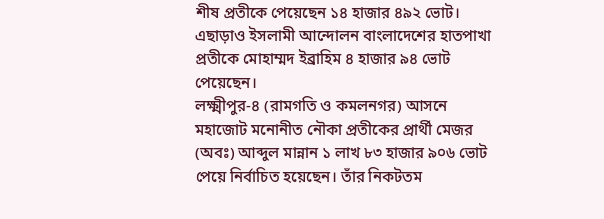শীষ প্রতীকে পেয়েছেন ১৪ হাজার ৪৯২ ভোট। এছাড়াও ইসলামী আন্দোলন বাংলাদেশের হাতপাখা প্রতীকে মোহাম্মদ ইব্রাহিম ৪ হাজার ৯৪ ভোট পেয়েছেন।
লক্ষ্মীপুর-৪ (রামগতি ও কমলনগর) আসনে মহাজোট মনোনীত নৌকা প্রতীকের প্রার্থী মেজর (অবঃ) আব্দুল মান্নান ১ লাখ ৮৩ হাজার ৯০৬ ভোট পেয়ে নির্বাচিত হয়েছেন। তাঁর নিকটতম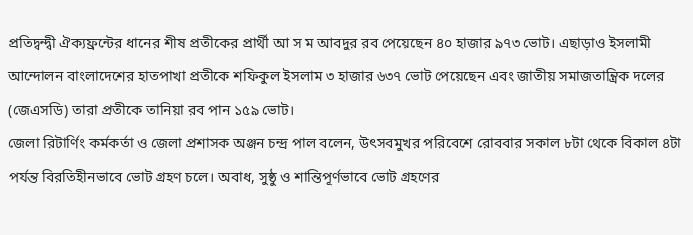প্রতিদ্বন্দ্বী ঐক্যফ্রন্টের ধানের শীষ প্রতীকের প্রার্থী আ স ম আবদুর রব পেয়েছেন ৪০ হাজার ৯৭৩ ভোট। এছাড়াও ইসলামী আন্দোলন বাংলাদেশের হাতপাখা প্রতীকে শফিকুল ইসলাম ৩ হাজার ৬৩৭ ভোট পেয়েছেন এবং জাতীয় সমাজতান্ত্রিক দলের (জেএসডি) তারা প্রতীকে তানিয়া রব পান ১৫৯ ভোট।
জেলা রিটার্ণিং কর্মকর্তা ও জেলা প্রশাসক অঞ্জন চন্দ্র পাল বলেন, উৎসবমুখর পরিবেশে রোববার সকাল ৮টা থেকে বিকাল ৪টা পর্যন্ত বিরতিহীনভাবে ভোট গ্রহণ চলে। অবাধ, সুষ্ঠু ও শান্তিপূর্ণভাবে ভোট গ্রহণের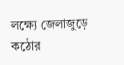লক্ষ্যে জেলাজুড়ে কঠোর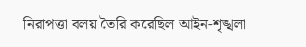নিরাপত্তা বলয় তৈরি করেছিল আইন-শৃঙ্খলা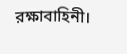রক্ষাবাহিনী।